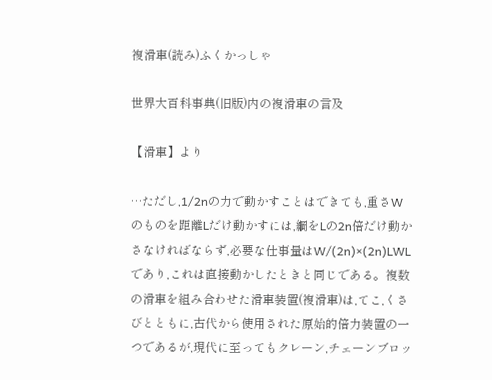複滑車(読み)ふくかっしゃ

世界大百科事典(旧版)内の複滑車の言及

【滑車】より

…ただし,1/2nの力で動かすことはできても,重さWのものを距離Lだけ動かすには,綱をLの2n倍だけ動かさなければならず,必要な仕事量はW/(2n)×(2n)LWLであり,これは直接動かしたときと同じである。複数の滑車を組み合わせた滑車装置(複滑車)は,てこ,くさびとともに,古代から使用された原始的倍力装置の一つであるが,現代に至ってもクレーン,チェーンブロッ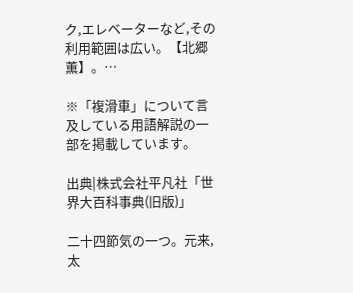ク,エレベーターなど,その利用範囲は広い。【北郷 薫】。…

※「複滑車」について言及している用語解説の一部を掲載しています。

出典|株式会社平凡社「世界大百科事典(旧版)」

二十四節気の一つ。元来,太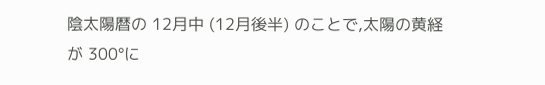陰太陽暦の 12月中 (12月後半) のことで,太陽の黄経が 300°に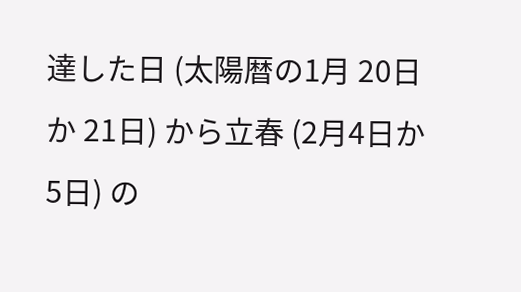達した日 (太陽暦の1月 20日か 21日) から立春 (2月4日か5日) の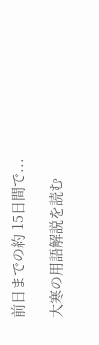前日までの約 15日間で...

大寒の用語解説を読む